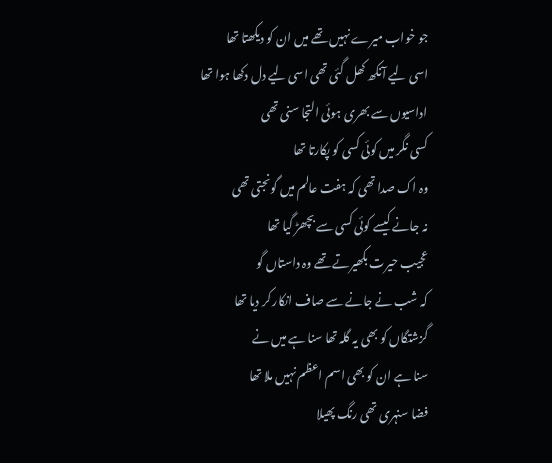جو خواب میرے نہیں تھے میں ان کو دیکھتا تھا
اسی لیے آنکھ کھل گئی تھی اسی لیے دل دکھا ہوا تھا
اداسیوں سے بھری ہوئی التجا سنی تھی
کسی نگر میں کوئی کسی کو پکارتا تھا
وہ اک صدا تھی کہ ہفت عالم میں گونجتی تھی
نہ جانے کیسے کوئی کسی سے بچھڑ گیا تھا
عجیب حیرت بکھیرتے تھے وہ داستاں گو
کہ شب نے جانے سے صاف انکار کر دیا تھا
گزشتگاں کو بھی یہ گلہ تھا سنا ہے میں نے
سنا ہے ان کو بھی اسم اعظم نہیں ملا تھا
فضا سنہری تھی رنگ پھیلا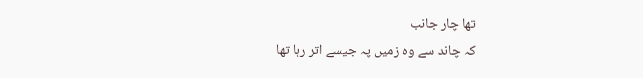تھا چار جانب
کہ چاند سے وہ زمیں پہ جیسے اتر رہا تھا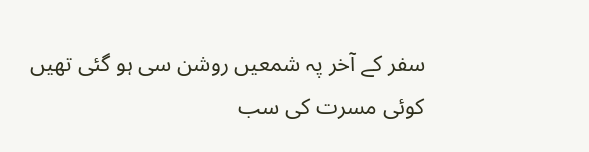سفر کے آخر پہ شمعیں روشن سی ہو گئی تھیں
کوئی مسرت کی سب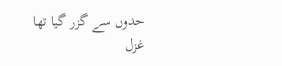حدوں سے گزر گیا تھا
غزل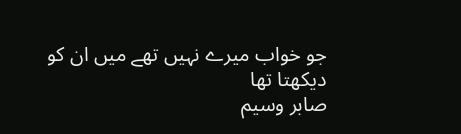جو خواب میرے نہیں تھے میں ان کو دیکھتا تھا
صابر وسیم